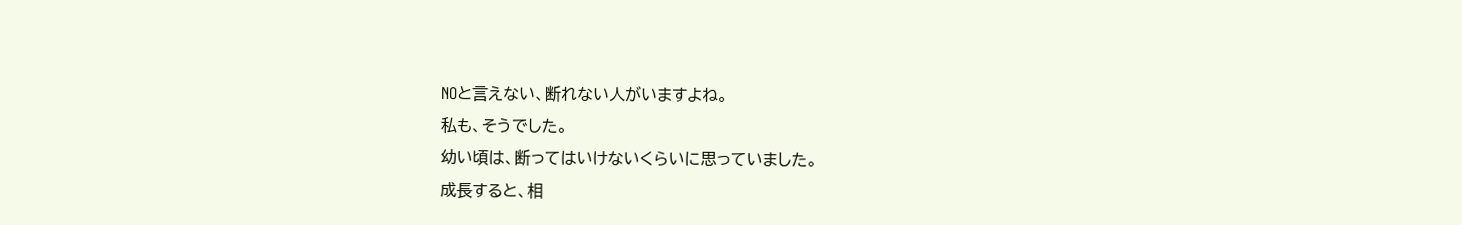NOと言えない、断れない人がいますよね。
私も、そうでした。
幼い頃は、断ってはいけないくらいに思っていました。
成長すると、相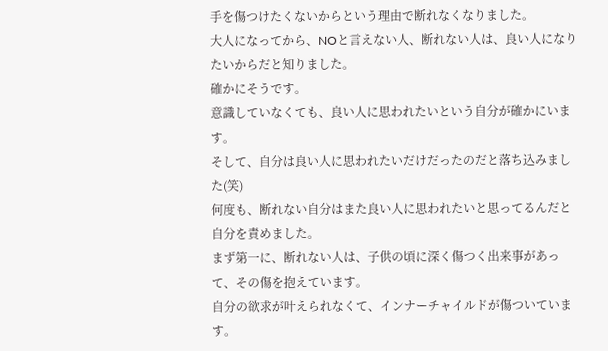手を傷つけたくないからという理由で断れなくなりました。
大人になってから、NOと言えない人、断れない人は、良い人になりたいからだと知りました。
確かにそうです。
意識していなくても、良い人に思われたいという自分が確かにいます。
そして、自分は良い人に思われたいだけだったのだと落ち込みました(笑)
何度も、断れない自分はまた良い人に思われたいと思ってるんだと自分を責めました。
まず第一に、断れない人は、子供の頃に深く傷つく出来事があって、その傷を抱えています。
自分の欲求が叶えられなくて、インナーチャイルドが傷ついています。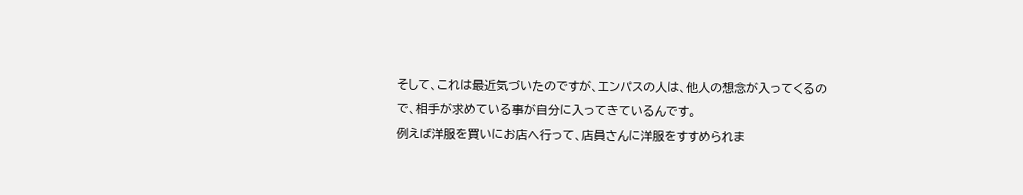そして、これは最近気づいたのですが、エンパスの人は、他人の想念が入ってくるので、相手が求めている事が自分に入ってきているんです。
例えば洋服を買いにお店へ行って、店員さんに洋服をすすめられま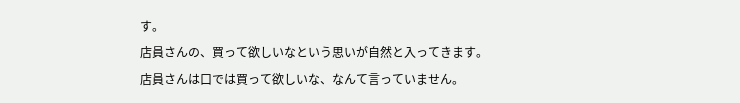す。
店員さんの、買って欲しいなという思いが自然と入ってきます。
店員さんは口では買って欲しいな、なんて言っていません。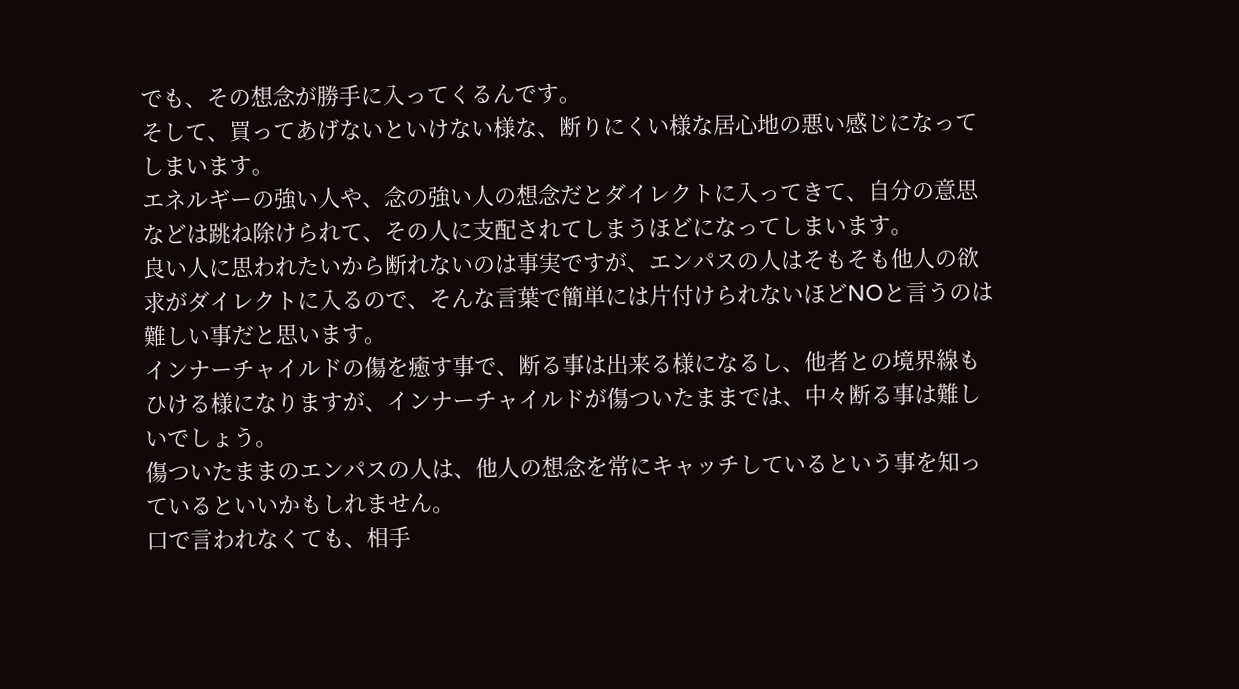でも、その想念が勝手に入ってくるんです。
そして、買ってあげないといけない様な、断りにくい様な居心地の悪い感じになってしまいます。
エネルギーの強い人や、念の強い人の想念だとダイレクトに入ってきて、自分の意思などは跳ね除けられて、その人に支配されてしまうほどになってしまいます。
良い人に思われたいから断れないのは事実ですが、エンパスの人はそもそも他人の欲求がダイレクトに入るので、そんな言葉で簡単には片付けられないほどNOと言うのは難しい事だと思います。
インナーチャイルドの傷を癒す事で、断る事は出来る様になるし、他者との境界線もひける様になりますが、インナーチャイルドが傷ついたままでは、中々断る事は難しいでしょう。
傷ついたままのエンパスの人は、他人の想念を常にキャッチしているという事を知っているといいかもしれません。
口で言われなくても、相手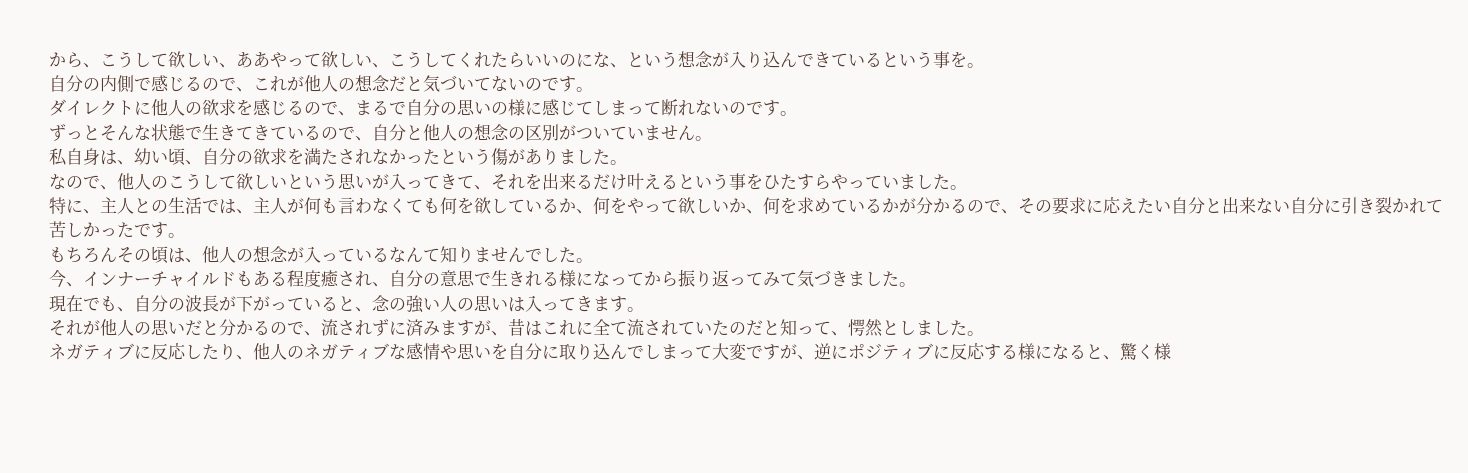から、こうして欲しい、ああやって欲しい、こうしてくれたらいいのにな、という想念が入り込んできているという事を。
自分の内側で感じるので、これが他人の想念だと気づいてないのです。
ダイレクトに他人の欲求を感じるので、まるで自分の思いの様に感じてしまって断れないのです。
ずっとそんな状態で生きてきているので、自分と他人の想念の区別がついていません。
私自身は、幼い頃、自分の欲求を満たされなかったという傷がありました。
なので、他人のこうして欲しいという思いが入ってきて、それを出来るだけ叶えるという事をひたすらやっていました。
特に、主人との生活では、主人が何も言わなくても何を欲しているか、何をやって欲しいか、何を求めているかが分かるので、その要求に応えたい自分と出来ない自分に引き裂かれて苦しかったです。
もちろんその頃は、他人の想念が入っているなんて知りませんでした。
今、インナーチャイルドもある程度癒され、自分の意思で生きれる様になってから振り返ってみて気づきました。
現在でも、自分の波長が下がっていると、念の強い人の思いは入ってきます。
それが他人の思いだと分かるので、流されずに済みますが、昔はこれに全て流されていたのだと知って、愕然としました。
ネガティブに反応したり、他人のネガティブな感情や思いを自分に取り込んでしまって大変ですが、逆にポジティブに反応する様になると、驚く様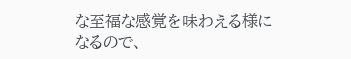な至福な感覚を味わえる様になるので、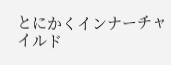とにかくインナーチャイルド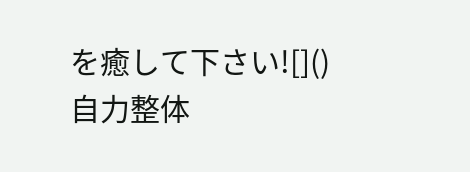を癒して下さい![]()
自力整体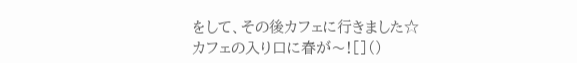をして、その後カフェに行きました☆
カフェの入り口に春が〜![]()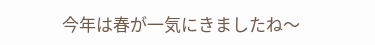今年は春が一気にきましたね〜